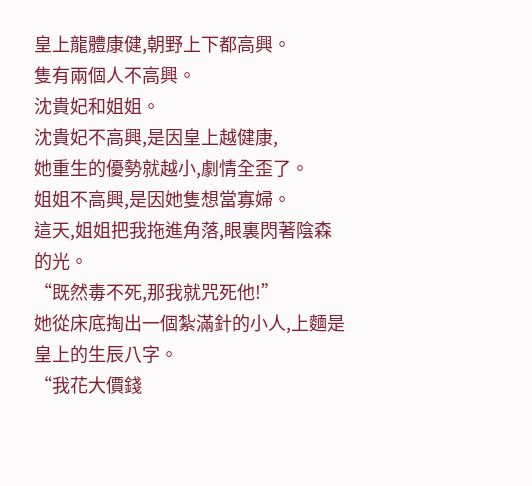皇上龍體康健,朝野上下都高興。
隻有兩個人不高興。
沈貴妃和姐姐。
沈貴妃不高興,是因皇上越健康,
她重生的優勢就越小,劇情全歪了。
姐姐不高興,是因她隻想當寡婦。
這天,姐姐把我拖進角落,眼裏閃著陰森的光。
“既然毒不死,那我就咒死他!”
她從床底掏出一個紮滿針的小人,上麵是皇上的生辰八字。
“我花大價錢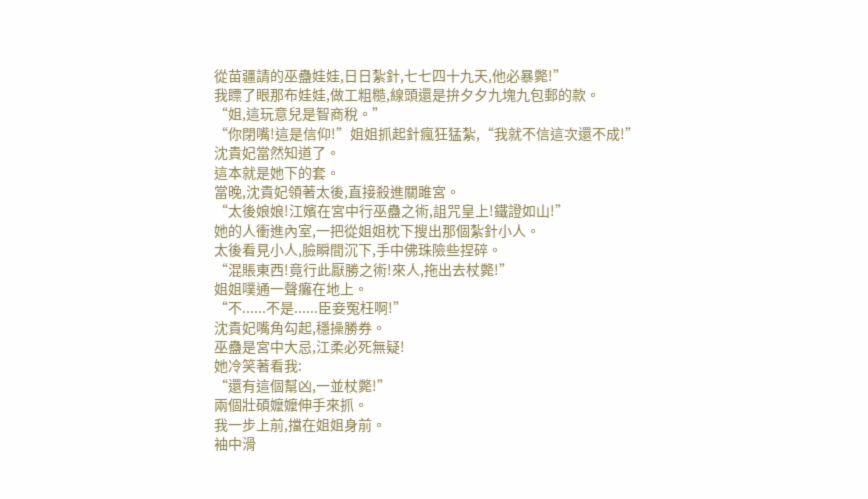從苗疆請的巫蠱娃娃,日日紮針,七七四十九天,他必暴斃!”
我瞟了眼那布娃娃,做工粗糙,線頭還是拚夕夕九塊九包郵的款。
“姐,這玩意兒是智商稅。”
“你閉嘴!這是信仰!”姐姐抓起針瘋狂猛紮,“我就不信這次還不成!”
沈貴妃當然知道了。
這本就是她下的套。
當晚,沈貴妃領著太後,直接殺進關雎宮。
“太後娘娘!江嬪在宮中行巫蠱之術,詛咒皇上!鐵證如山!”
她的人衝進內室,一把從姐姐枕下搜出那個紮針小人。
太後看見小人,臉瞬間沉下,手中佛珠險些捏碎。
“混賬東西!竟行此厭勝之術!來人,拖出去杖斃!”
姐姐噗通一聲癱在地上。
“不......不是......臣妾冤枉啊!”
沈貴妃嘴角勾起,穩操勝券。
巫蠱是宮中大忌,江柔必死無疑!
她冷笑著看我:
“還有這個幫凶,一並杖斃!”
兩個壯碩嬤嬤伸手來抓。
我一步上前,擋在姐姐身前。
袖中滑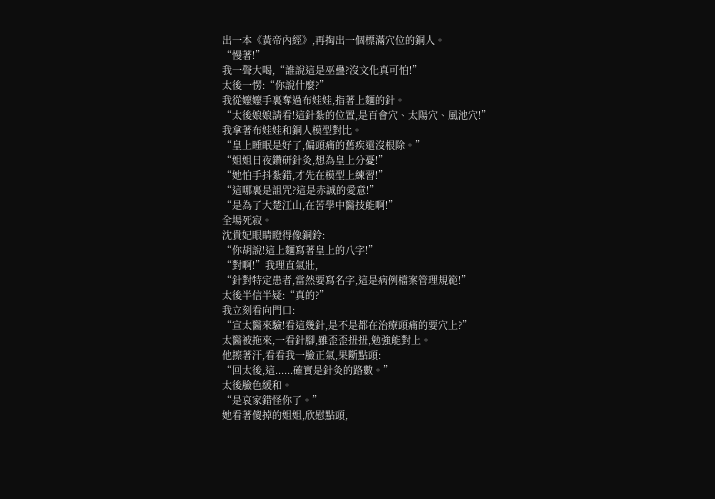出一本《黃帝內經》,再掏出一個標滿穴位的銅人。
“慢著!”
我一聲大喝,“誰說這是巫蠱?沒文化真可怕!”
太後一愣:“你說什麼?”
我從嬤嬤手裏奪過布娃娃,指著上麵的針。
“太後娘娘請看!這針紮的位置,是百會穴、太陽穴、風池穴!”
我拿著布娃娃和銅人模型對比。
“皇上睡眠是好了,偏頭痛的舊疾還沒根除。”
“姐姐日夜鑽研針灸,想為皇上分憂!”
“她怕手抖紮錯,才先在模型上練習!”
“這哪裏是詛咒?這是赤誠的愛意!”
“是為了大楚江山,在苦學中醫技能啊!”
全場死寂。
沈貴妃眼睛瞪得像銅鈴:
“你胡說!這上麵寫著皇上的八字!”
“對啊!”我理直氣壯,
“針對特定患者,當然要寫名字,這是病例檔案管理規範!”
太後半信半疑:“真的?”
我立刻看向門口:
“宣太醫來驗!看這幾針,是不是都在治療頭痛的要穴上?”
太醫被拖來,一看針腳,雖歪歪扭扭,勉強能對上。
他擦著汗,看看我一臉正氣,果斷點頭:
“回太後,這......確實是針灸的路數。”
太後臉色緩和。
“是哀家錯怪你了。”
她看著傻掉的姐姐,欣慰點頭,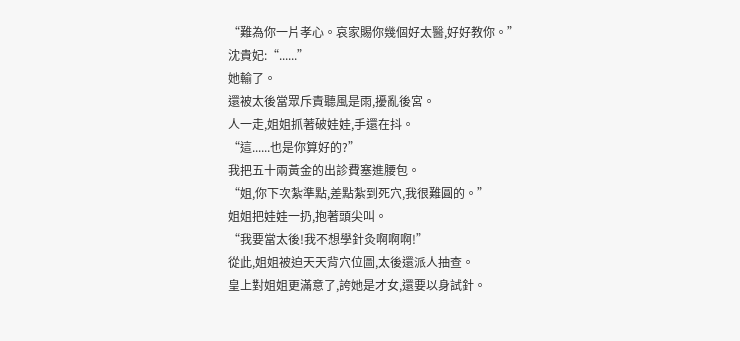“難為你一片孝心。哀家賜你幾個好太醫,好好教你。”
沈貴妃:“......”
她輸了。
還被太後當眾斥責聽風是雨,擾亂後宮。
人一走,姐姐抓著破娃娃,手還在抖。
“這......也是你算好的?”
我把五十兩黃金的出診費塞進腰包。
“姐,你下次紮準點,差點紮到死穴,我很難圓的。”
姐姐把娃娃一扔,抱著頭尖叫。
“我要當太後!我不想學針灸啊啊啊!”
從此,姐姐被迫天天背穴位圖,太後還派人抽查。
皇上對姐姐更滿意了,誇她是才女,還要以身試針。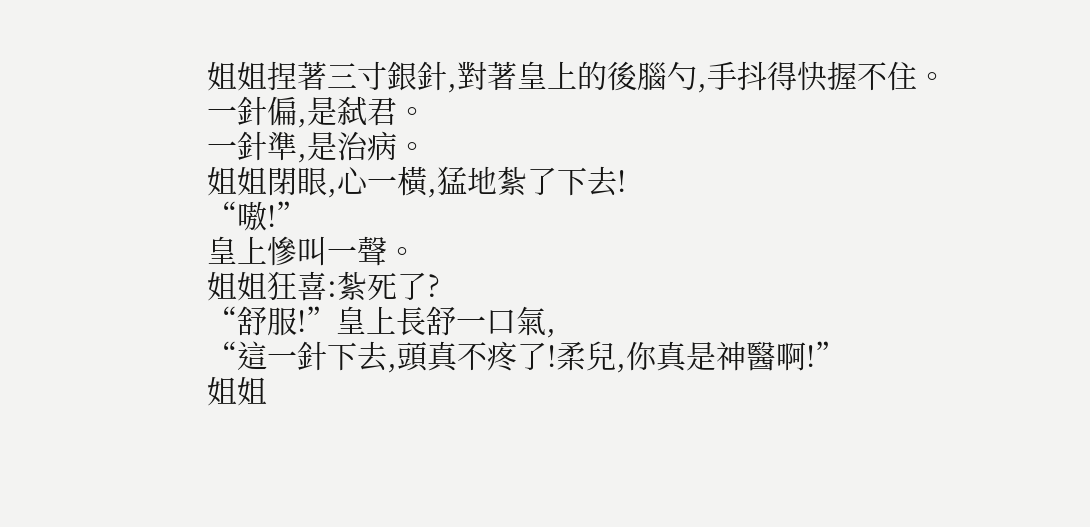姐姐捏著三寸銀針,對著皇上的後腦勺,手抖得快握不住。
一針偏,是弑君。
一針準,是治病。
姐姐閉眼,心一橫,猛地紮了下去!
“嗷!”
皇上慘叫一聲。
姐姐狂喜:紮死了?
“舒服!”皇上長舒一口氣,
“這一針下去,頭真不疼了!柔兒,你真是神醫啊!”
姐姐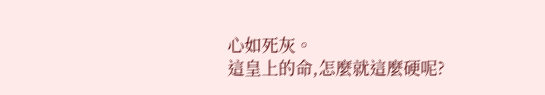心如死灰。
這皇上的命,怎麼就這麼硬呢?